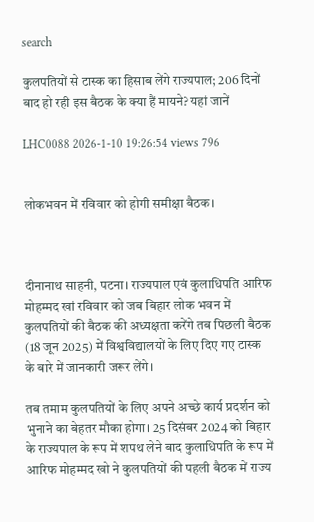search

कुलपत‍ियों से टास्क का हिसाब लेंगे राज्यपाल; 206 दिनों बाद हो रही इस बैठक के क्‍या हैं मायने? यहां जानें

LHC0088 2026-1-10 19:26:54 views 796


लोकभवन में रविवार को होगी समीक्षा बैठक।



दीनानाथ साहनी, पटना। राज्यपाल एवं कुलाधिपति आरिफ मोहम्मद खां रविवार को जब बिहार लोक भवन में कुलपतियों की बैठक की अध्यक्षता करेंगे तब पिछली बैठक (18 जून 2025) में विश्वविद्यालयों के लिए दिए गए टास्क के बारे में जानकारी जरूर लेंगे।

तब तमाम कुलपतियों के लिए अपने अच्छे कार्य प्रदर्शन को भुनाने का बेहतर मौका होगा। 25 दिसंबर 2024 को बिहार के राज्यपाल के रूप में शपथ लेने बाद कुलाधिपति के रूप में आरिफ मोहम्मद खो ने कुलपतियों की पहली बैठक में राज्य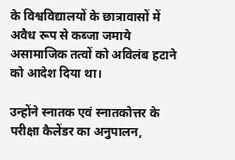के विश्वविद्यालयों के छात्रावासों में अवैध रूप से कब्जा जमाये असामाजिक तत्वों को अविलंब हटाने को आदेश दिया था।

उन्होंने स्नातक एवं स्नातकोत्तर के परीक्षा कैलेंडर का अनुपालन,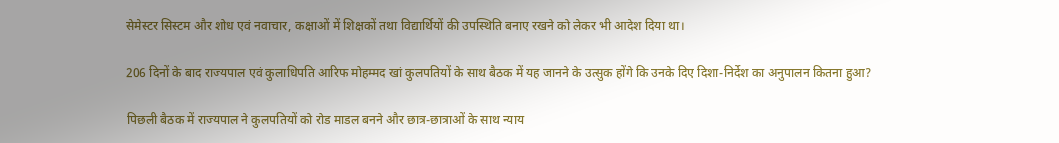सेमेस्टर सिस्टम और शोध एवं नवाचार, कक्षाओं में शिक्षकों तथा विद्यार्थियों की उपस्थिति बनाए रखने को लेकर भी आदेश दिया था।

206 दिनों के बाद राज्यपाल एवं कुलाधिपति आरिफ मोहम्मद खां कुलपतियों के साथ बैठक में यह जानने के उत्सुक होंगे कि उनके दिए दिशा-निर्देश का अनुपालन कितना हुआ?

पिछली बैठक में राज्यपाल ने कुलपतियों को रोड माडल बनने और छात्र-छात्राओं के साथ न्याय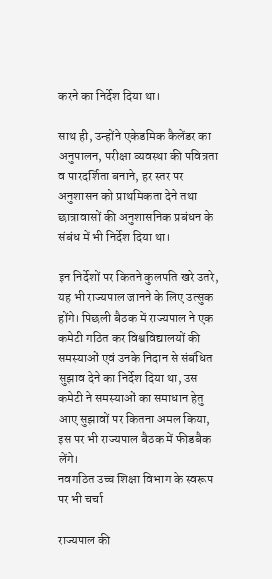करने का निर्देश दिया था।

साथ ही, उन्होंने एकेडमिक कैलेंडर का अनुपालन, परीक्षा व्यवस्था की पवित्रता व पारदर्शिता बनाने, हर स्तर पर अनुशासन को प्राथमिकता देने तथा छात्रावासों की अनुशासनिक प्रबंधन के संबंध में भी निर्देश दिया था।

इन निर्देशों पर कितने कुलपति खरे उतरे, यह भी राज्यपाल जानने के लिए उत्सुक होंगे। पिछली बैठक में राज्यपाल ने एक कमेटी गठित कर विश्वविद्यालयों की समस्याओं एवं उनके निदान से संबंधित सुझाव देने का निर्देश दिया था, उस कमेटी ने समस्याओं का समाधान हेतु आए सुझावों पर कितना अमल किया, इस पर भी राज्यपाल बैठक में फीडबैक लेंगे।
नवगठित उच्च शिक्षा विभाग के स्वरूप पर भी चर्चा

राज्यपाल की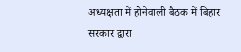अध्यक्षता में होनेवाली बैठक में बिहार सरकार द्वारा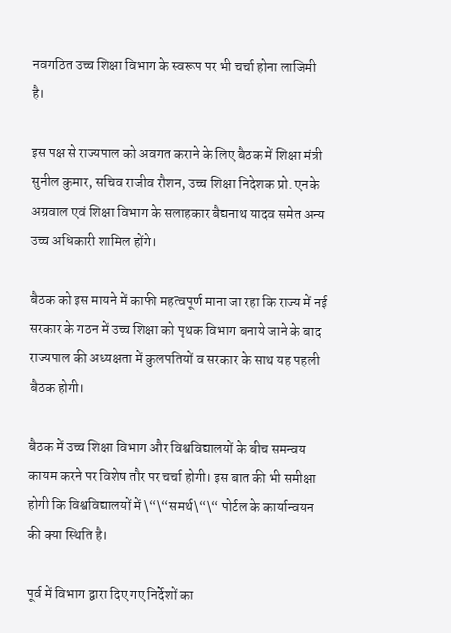नवगठित उच्च शिक्षा विभाग के स्वरूप पर भी चर्चा होना लाजिमी है।

इस पक्ष से राज्यपाल को अवगत कराने के लिए बैठक में शिक्षा मंत्री सुनील कुमार, सचिव राजीव रौशन, उच्च शिक्षा निदेशक प्रो. एनके अग्रवाल एवं शिक्षा विभाग के सलाहकार बैद्यनाथ यादव समेत अन्य उच्च अधिकारी शामिल होंगे।

बैठक को इस मायने में काफी महत्वपूर्ण माना जा रहा कि राज्य में नई सरकार के गठन में उच्च शिक्षा को पृथक विभाग बनाये जाने के बाद राज्यपाल की अध्यक्षता में कुलपतियों व सरकार के साथ यह पहली बैठक होगी।

बैठक में उच्च शिक्षा विभाग और विश्वविद्यालयों के बीच समन्वय कायम करने पर विशेष तौर पर चर्चा होगी। इस बात की भी समीक्षा होगी कि विश्वविद्यालयों में \“\“समर्थ\“\“ पोर्टल के कार्यान्वयन की क्या स्थिति है।

पूर्व में विभाग द्वारा दिए गए निर्देशों का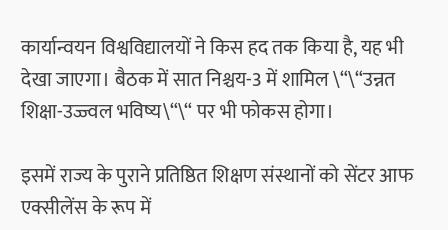कार्यान्वयन विश्वविद्यालयों ने किस हद तक किया है, यह भी देखा जाएगा। बैठक में सात निश्चय-3 में शामिल \“\“उन्नत शिक्षा-उज्ज्वल भविष्य\“\“ पर भी फोकस होगा।

इसमें राज्य के पुराने प्रतिष्ठित शिक्षण संस्थानों को सेंटर आफ एक्सीलेंस के रूप में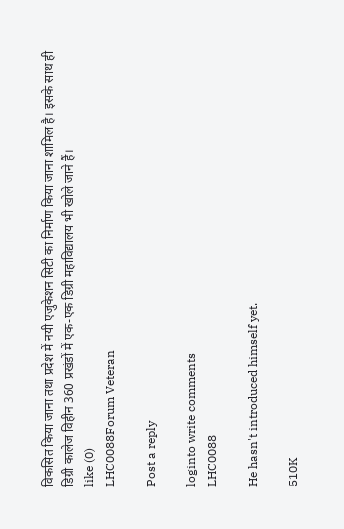विकसित किया जाना तथा प्रदेश में नयी एजुकेशन सिटी का निर्माण किया जाना शामिल है। इसके साथ ही डिग्री कालेज विहीन 360 प्रखंडों में एक-एक डिग्री महाविद्यालय भी खोले जाने हैं।
like (0)
LHC0088Forum Veteran

Post a reply

loginto write comments
LHC0088

He hasn't introduced himself yet.

510K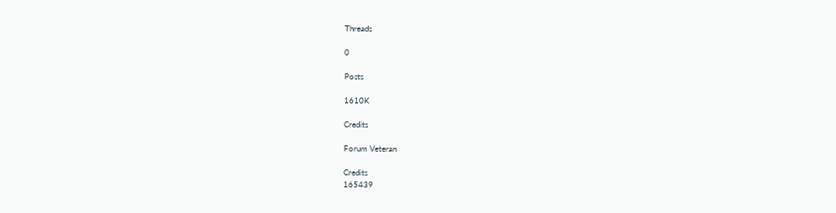Threads

0

Posts

1610K

Credits

Forum Veteran

Credits
165439